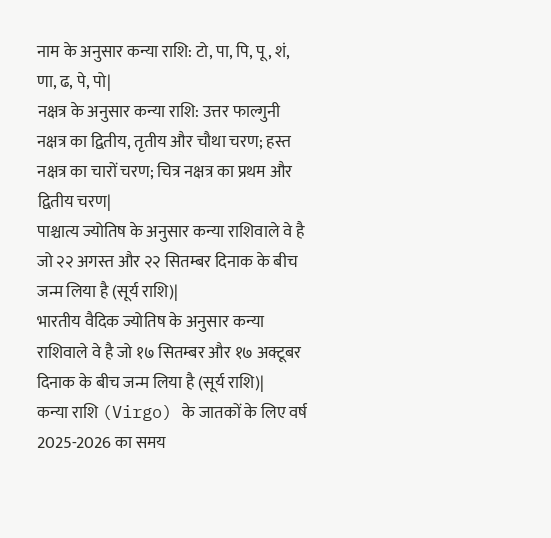नाम के अनुसार कन्या राशि: टो, पा, पि, पू, शं, णा, ढ, पे, पो|
नक्षत्र के अनुसार कन्या राशि: उत्तर फाल्गुनी नक्षत्र का द्वितीय, तृतीय और चौथा चरण; हस्त नक्षत्र का चारों चरण; चित्र नक्षत्र का प्रथम और द्वितीय चरण|
पाश्चात्य ज्योतिष के अनुसार कन्या राशिवाले वे है जो २२ अगस्त और २२ सितम्बर दिनाक के बीच जन्म लिया है (सूर्य राशि)|
भारतीय वैदिक ज्योतिष के अनुसार कन्या राशिवाले वे है जो १७ सितम्बर और १७ अक्टूबर दिनाक के बीच जन्म लिया है (सूर्य राशि)|
कन्या राशि (Virgo) के जातकों के लिए वर्ष 2025-2026 का समय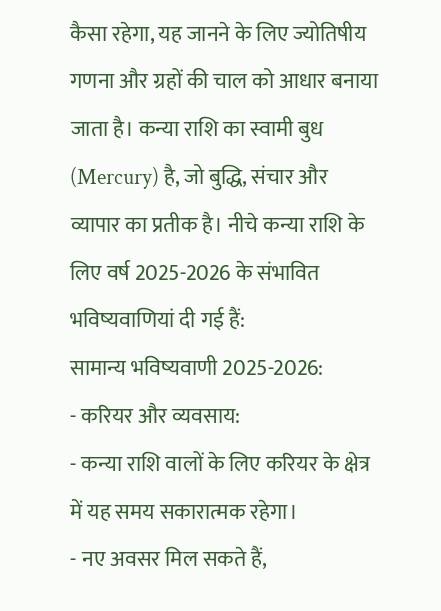कैसा रहेगा, यह जानने के लिए ज्योतिषीय गणना और ग्रहों की चाल को आधार बनाया जाता है। कन्या राशि का स्वामी बुध (Mercury) है, जो बुद्धि, संचार और व्यापार का प्रतीक है। नीचे कन्या राशि के लिए वर्ष 2025-2026 के संभावित भविष्यवाणियां दी गई हैं:
सामान्य भविष्यवाणी 2025-2026:
- करियर और व्यवसाय:
- कन्या राशि वालों के लिए करियर के क्षेत्र में यह समय सकारात्मक रहेगा।
- नए अवसर मिल सकते हैं,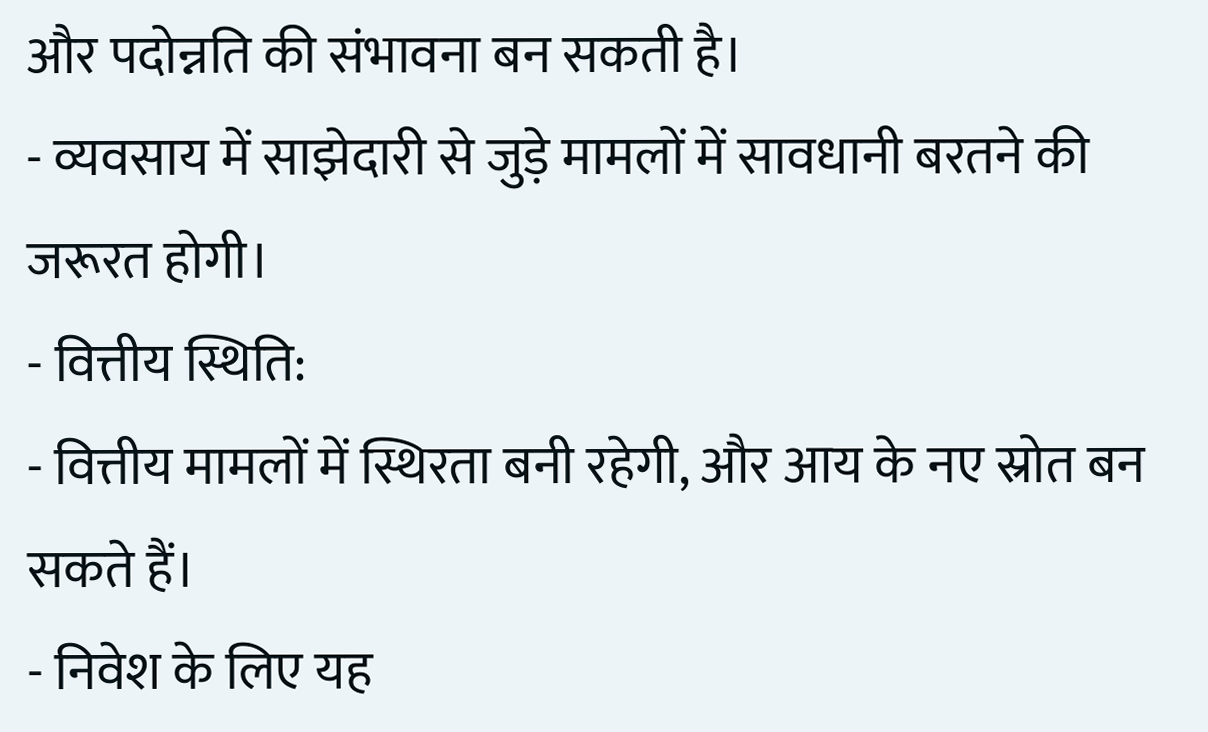और पदोन्नति की संभावना बन सकती है।
- व्यवसाय में साझेदारी से जुड़े मामलों में सावधानी बरतने की जरूरत होगी।
- वित्तीय स्थिति:
- वित्तीय मामलों में स्थिरता बनी रहेगी, और आय के नए स्रोत बन सकते हैं।
- निवेश के लिए यह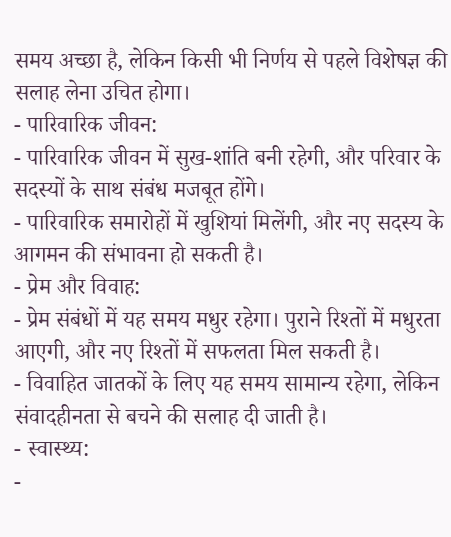समय अच्छा है, लेकिन किसी भी निर्णय से पहले विशेषज्ञ की सलाह लेना उचित होगा।
- पारिवारिक जीवन:
- पारिवारिक जीवन में सुख-शांति बनी रहेगी, और परिवार के सदस्यों के साथ संबंध मजबूत होंगे।
- पारिवारिक समारोहों में खुशियां मिलेंगी, और नए सदस्य के आगमन की संभावना हो सकती है।
- प्रेम और विवाह:
- प्रेम संबंधों में यह समय मधुर रहेगा। पुराने रिश्तों में मधुरता आएगी, और नए रिश्तों में सफलता मिल सकती है।
- विवाहित जातकों के लिए यह समय सामान्य रहेगा, लेकिन संवादहीनता से बचने की सलाह दी जाती है।
- स्वास्थ्य:
-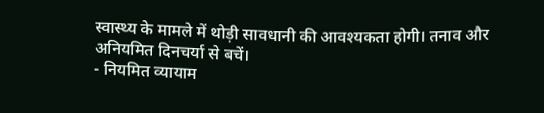स्वास्थ्य के मामले में थोड़ी सावधानी की आवश्यकता होगी। तनाव और अनियमित दिनचर्या से बचें।
- नियमित व्यायाम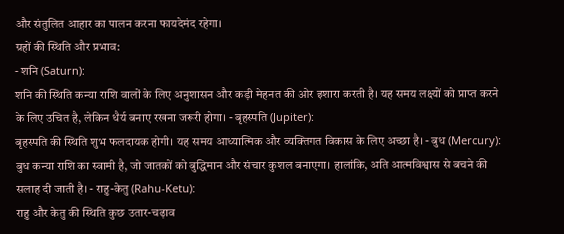और संतुलित आहार का पालन करना फायदेमंद रहेगा।
ग्रहों की स्थिति और प्रभाव:
- शनि (Saturn):
शनि की स्थिति कन्या राशि वालों के लिए अनुशासन और कड़ी मेहनत की ओर इशारा करती है। यह समय लक्ष्यों को प्राप्त करने के लिए उचित है, लेकिन धैर्य बनाए रखना जरूरी होगा। - बृहस्पति (Jupiter):
बृहस्पति की स्थिति शुभ फलदायक होगी। यह समय आध्यात्मिक और व्यक्तिगत विकास के लिए अच्छा है। - बुध (Mercury):
बुध कन्या राशि का स्वामी है, जो जातकों को बुद्धिमान और संचार कुशल बनाएगा। हालांकि, अति आत्मविश्वास से बचने की सलाह दी जाती है। - राहु-केतु (Rahu-Ketu):
राहु और केतु की स्थिति कुछ उतार-चढ़ाव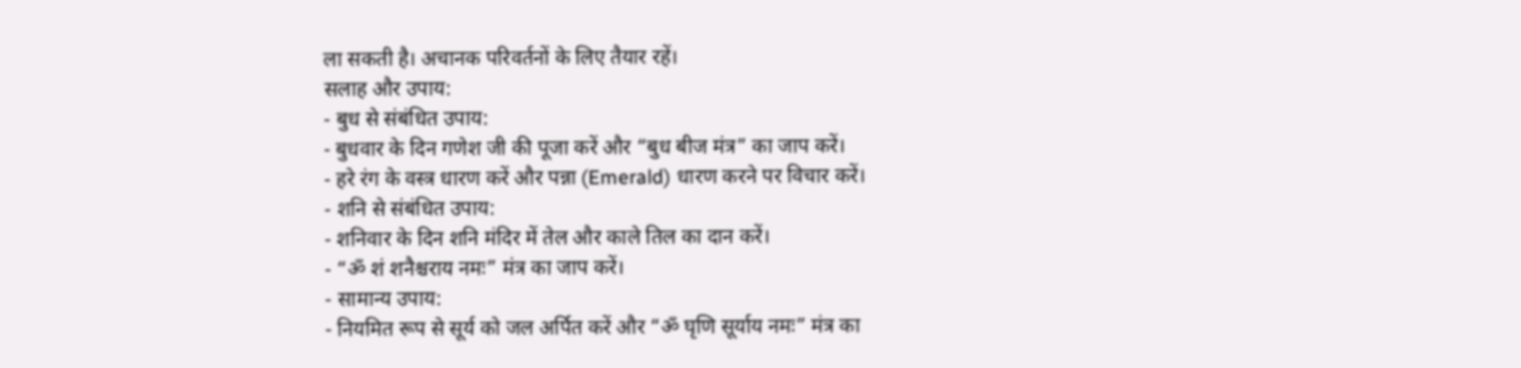ला सकती है। अचानक परिवर्तनों के लिए तैयार रहें।
सलाह और उपाय:
- बुध से संबंधित उपाय:
- बुधवार के दिन गणेश जी की पूजा करें और “बुध बीज मंत्र” का जाप करें।
- हरे रंग के वस्त्र धारण करें और पन्ना (Emerald) धारण करने पर विचार करें।
- शनि से संबंधित उपाय:
- शनिवार के दिन शनि मंदिर में तेल और काले तिल का दान करें।
- “ॐ शं शनैश्चराय नमः” मंत्र का जाप करें।
- सामान्य उपाय:
- नियमित रूप से सूर्य को जल अर्पित करें और “ॐ घृणि सूर्याय नमः” मंत्र का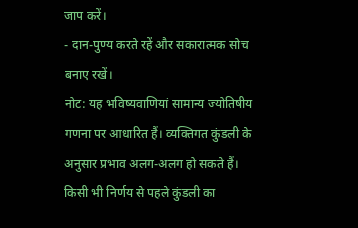जाप करें।
- दान-पुण्य करते रहें और सकारात्मक सोच बनाए रखें।
नोट: यह भविष्यवाणियां सामान्य ज्योतिषीय गणना पर आधारित हैं। व्यक्तिगत कुंडली के अनुसार प्रभाव अलग-अलग हो सकते हैं। किसी भी निर्णय से पहले कुंडली का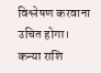विश्लेषण करवाना उचित होगा।
कन्या राशि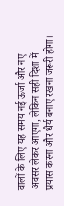वालों के लिए यह समय नई ऊर्जा और नए अवसर लेकर आएगा, लेकिन सही दिशा में प्रयास करना और धैर्य बनाए रखना जरूरी होगा।